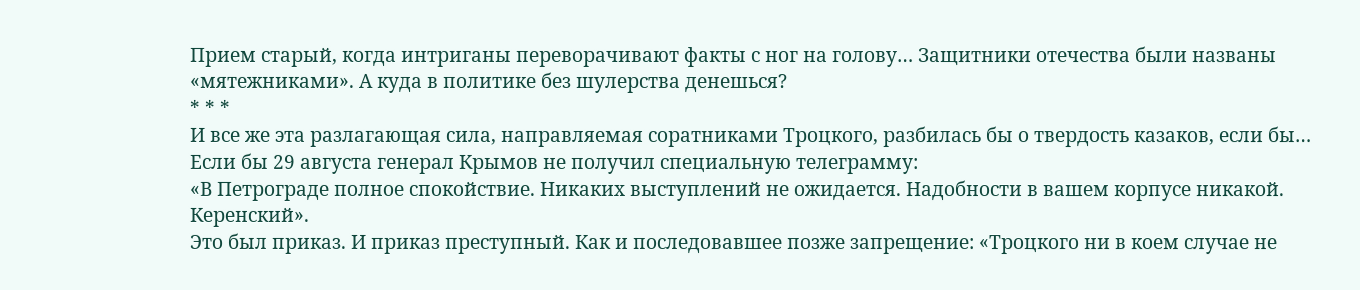Прием старый, когда интриганы переворачивают факты с ног на голову… Защитники отечества были названы «мятежниками». А куда в политике без шулерства денешься?
* * *
И все же эта разлагающая сила, направляемая соратниками Троцкого, разбилась бы о твердость казаков, если бы… Если бы 29 августа генерал Крымов не получил специальную телеграмму:
«В Петрограде полное спокойствие. Никаких выступлений не ожидается. Надобности в вашем корпусе никакой. Керенский».
Это был приказ. И приказ преступный. Как и последовавшее позже запрещение: «Троцкого ни в коем случае не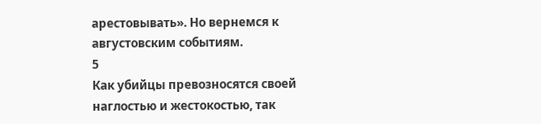арестовывать». Но вернемся к августовским событиям.
5
Как убийцы превозносятся своей наглостью и жестокостью, так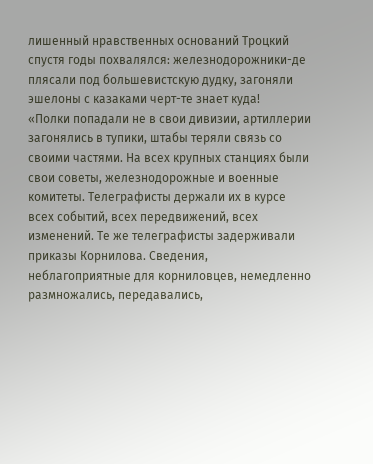лишенный нравственных оснований Троцкий спустя годы похвалялся: железнодорожники-де плясали под большевистскую дудку, загоняли эшелоны с казаками черт-те знает куда!
«Полки попадали не в свои дивизии, артиллерии загонялись в тупики, штабы теряли связь со своими частями. На всех крупных станциях были свои советы, железнодорожные и военные комитеты. Телеграфисты держали их в курсе всех событий, всех передвижений, всех изменений. Те же телеграфисты задерживали приказы Корнилова. Сведения, неблагоприятные для корниловцев, немедленно размножались, передавались,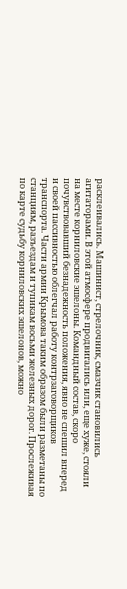расклеивались. Машинист, стрелочник, смазчик становились агитаторами. В этой атмосфере продвигались или, еще хуже, стояли на месте корниловские эшелоны. Командный состав, скоро почувствовавший безнадежность положения, явно не спешил вперед и своей пассивностью облегчал работу контрзаговорщиков транспорта. Части армии Крымова таким образом были разметаны по станциям, разъездам и тупикам восьми железных дорог. Прослеживая по карте судьбу корниловских эшелонов, можно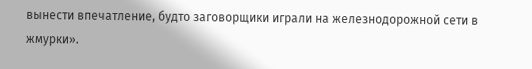вынести впечатление, будто заговорщики играли на железнодорожной сети в жмурки».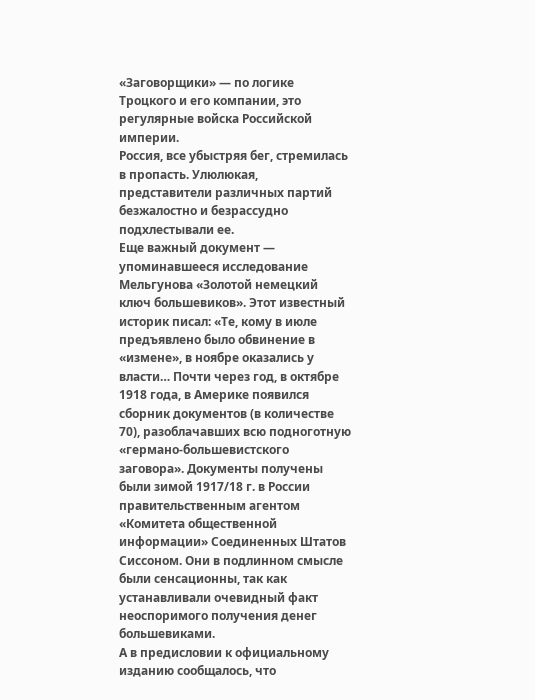«Заговорщики» — по логике Троцкого и его компании, это регулярные войска Российской империи.
Россия, все убыстряя бег, стремилась в пропасть. Улюлюкая, представители различных партий безжалостно и безрассудно подхлестывали ее.
Еще важный документ — упоминавшееся исследование Мельгунова «Золотой немецкий ключ большевиков». Этот известный историк писал: «Те, кому в июле предъявлено было обвинение в «измене», в ноябре оказались у власти… Почти через год, в октябре 1918 года, в Америке появился сборник документов (в количестве 70), разоблачавших всю подноготную «германо-большевистского заговора». Документы получены были зимой 1917/18 г. в России правительственным агентом «Комитета общественной информации» Соединенных Штатов Сиссоном. Они в подлинном смысле были сенсационны, так как устанавливали очевидный факт неоспоримого получения денег большевиками.
А в предисловии к официальному изданию сообщалось, что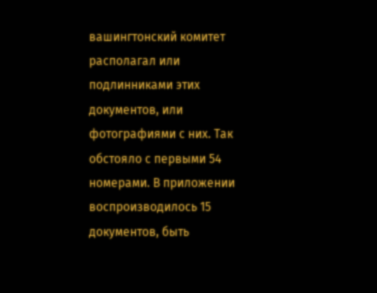вашингтонский комитет располагал или подлинниками этих документов, или фотографиями с них. Так обстояло с первыми 54 номерами. В приложении воспроизводилось 15 документов, быть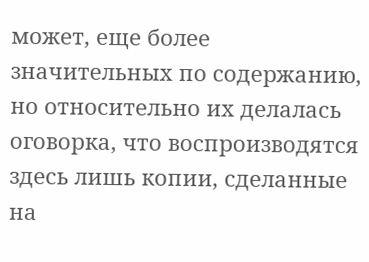может, еще более значительных по содержанию, но относительно их делалась оговорка, что воспроизводятся здесь лишь копии, сделанные на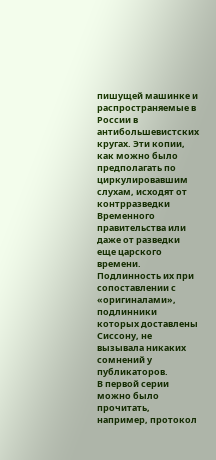пишущей машинке и распространяемые в России в антибольшевистских кругах. Эти копии, как можно было предполагать по циркулировавшим слухам, исходят от контрразведки Временного правительства или даже от разведки еще царского времени. Подлинность их при сопоставлении с «оригиналами», подлинники которых доставлены Сиссону, не вызывала никаких сомнений у публикаторов.
В первой серии можно было прочитать, например, протокол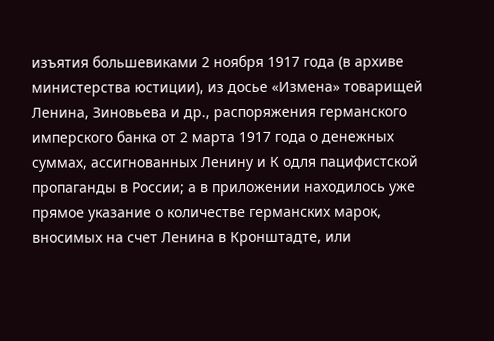изъятия большевиками 2 ноября 1917 года (в архиве министерства юстиции), из досье «Измена» товарищей Ленина, Зиновьева и др., распоряжения германского имперского банка от 2 марта 1917 года о денежных суммах, ассигнованных Ленину и К oдля пацифистской пропаганды в России; а в приложении находилось уже прямое указание о количестве германских марок, вносимых на счет Ленина в Кронштадте, или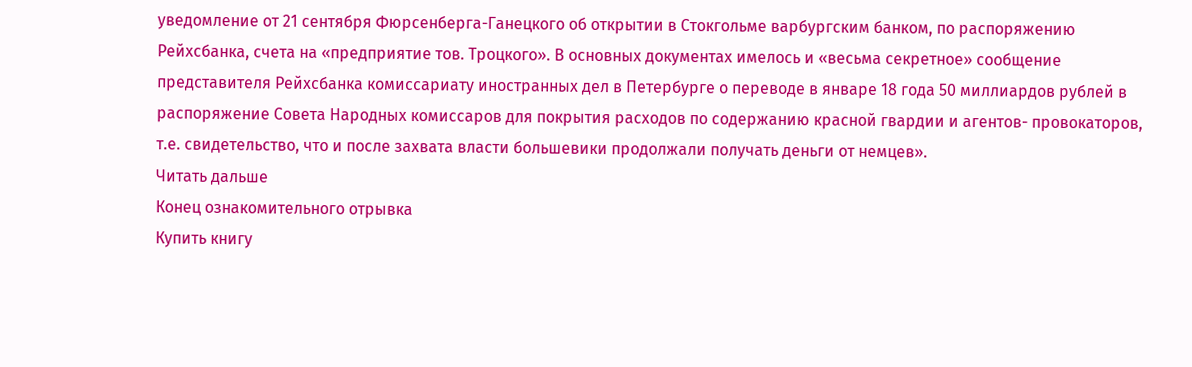уведомление от 21 сентября Фюрсенберга-Ганецкого об открытии в Стокгольме варбургским банком, по распоряжению Рейхсбанка, счета на «предприятие тов. Троцкого». В основных документах имелось и «весьма секретное» сообщение представителя Рейхсбанка комиссариату иностранных дел в Петербурге о переводе в январе 18 года 50 миллиардов рублей в распоряжение Совета Народных комиссаров для покрытия расходов по содержанию красной гвардии и агентов- провокаторов, т.е. свидетельство, что и после захвата власти большевики продолжали получать деньги от немцев».
Читать дальше
Конец ознакомительного отрывка
Купить книгу